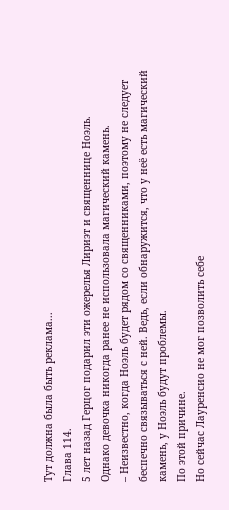Тут должна была быть реклама...
Глава 114.
5 лет назад Герцог подарил эти ожерелья Лириэт и священнице Ноэль.
Однако девочка никогда ранее не использовала магический камень.
– Неизвестно, когда Ноэль будет рядом со священниками, поэтому не следует беспечно связываться с ней. Ведь, если обнаружится, что у неё есть магический камень, у Ноэль будут проблемы.
По этой причине.
Но сейчас Лауренсио не мог позволить себе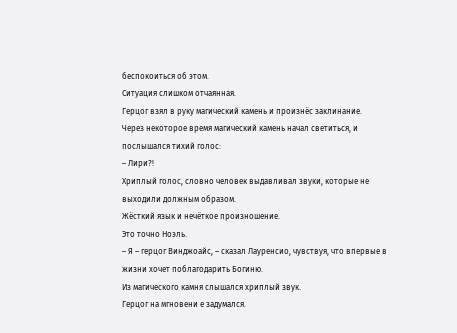беспокоиться об этом.
Ситуация слишком отчаянная.
Герцог взял в руку магический камень и произнёс заклинание.
Через некоторое время магический камень начал светиться, и послышался тихий голос:
– Лири?!
Хриплый голос, словно человек выдавливал звуки, которые не выходили должным образом.
Жёсткий язык и нечёткое произношение.
Это точно Ноэль.
– Я – герцог Винджоайс, – сказал Лауренсио, чувствуя, что впервые в жизни хочет поблагодарить Богиню.
Из магического камня слышался хриплый звук.
Герцог на мгновени е задумался.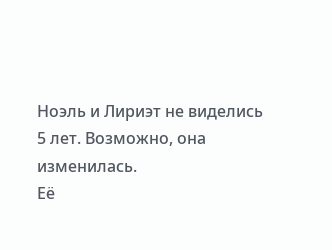Ноэль и Лириэт не виделись 5 лет. Возможно, она изменилась.
Её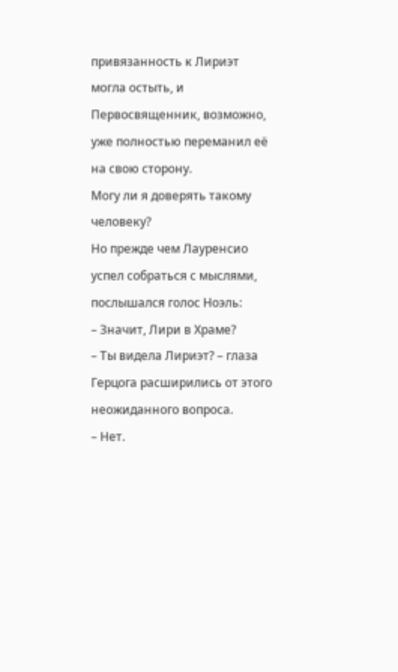привязанность к Лириэт могла остыть, и Первосвященник, возможно, уже полностью переманил её на свою сторону.
Могу ли я доверять такому человеку?
Но прежде чем Лауренсио успел собраться с мыслями, послышался голос Ноэль:
– Значит, Лири в Храме?
– Ты видела Лириэт? – глаза Герцога расширились от этого неожиданного вопроса.
– Нет.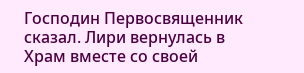Господин Первосвященник сказал. Лири вернулась в Храм вместе со своей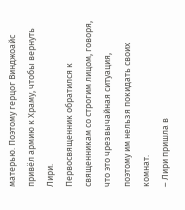матерью. Поэтому герцог Винджоайс привёл армию к Храму, чтобы вернуть Лири.
Первосвященник обратился к священникам со строгим лицом, говоря, что это чрезвычайная ситуация, поэтому им нельзя покидать своих комнат.
– Лири пришла в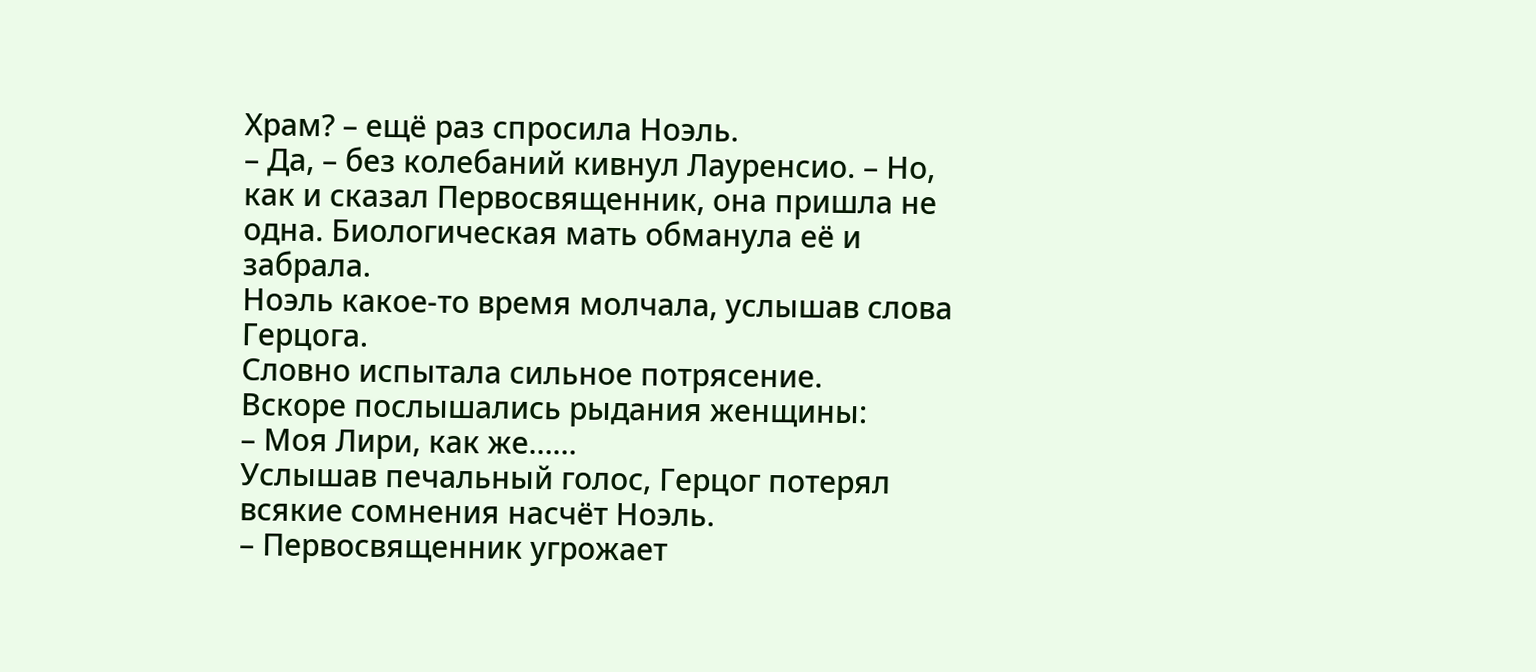Храм? – ещё раз спросила Ноэль.
– Да, – без колебаний кивнул Лауренсио. – Но, как и сказал Первосвященник, она пришла не одна. Биологическая мать обманула её и забрала.
Ноэль какое-то время молчала, услышав слова Герцога.
Словно испытала сильное потрясение.
Вскоре послышались рыдания женщины:
– Моя Лири, как же……
Услышав печальный голос, Герцог потерял всякие сомнения насчёт Ноэль.
– Первосвященник угрожает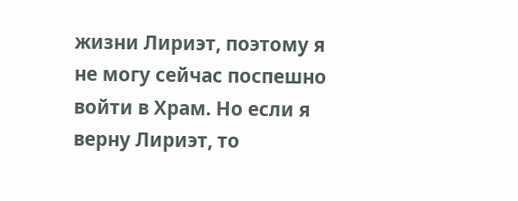жизни Лириэт, поэтому я не могу сейчас поспешно войти в Храм. Но если я верну Лириэт, то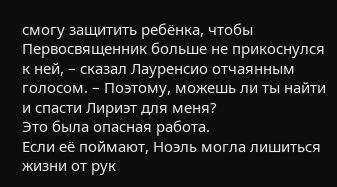смогу защитить ребёнка, чтобы Первосвященник больше не прикоснулся к ней, – сказал Лауренсио отчаянным голосом. – Поэтому, можешь ли ты найти и спасти Лириэт для меня?
Это была опасная работа.
Если её поймают, Ноэль могла лишиться жизни от рук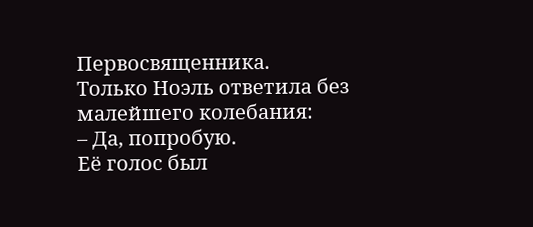Первосвященника.
Только Ноэль ответила без малейшего колебания:
– Да, попробую.
Её голос был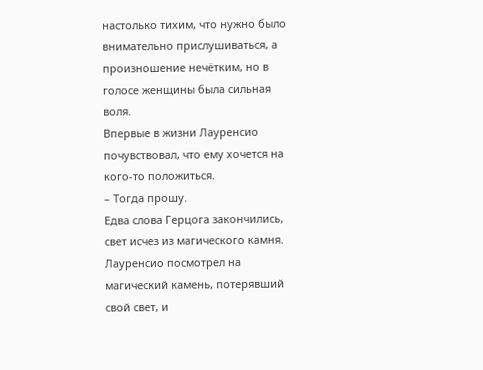настолько тихим, что нужно было внимательно прислушиваться, а произношение нечётким, но в голосе женщины была сильная воля.
Впервые в жизни Лауренсио почувствовал, что ему хочется на кого-то положиться.
– Тогда прошу.
Едва слова Герцога закончились, свет исчез из магического камня.
Лауренсио посмотрел на магический камень, потерявший свой свет, и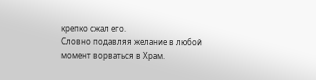крепко сжал его.
Словно подавляя желание в любой момент ворваться в Храм.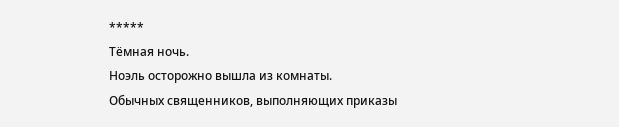*****
Тёмная ночь.
Ноэль осторожно вышла из комнаты.
Обычных священников, выполняющих приказы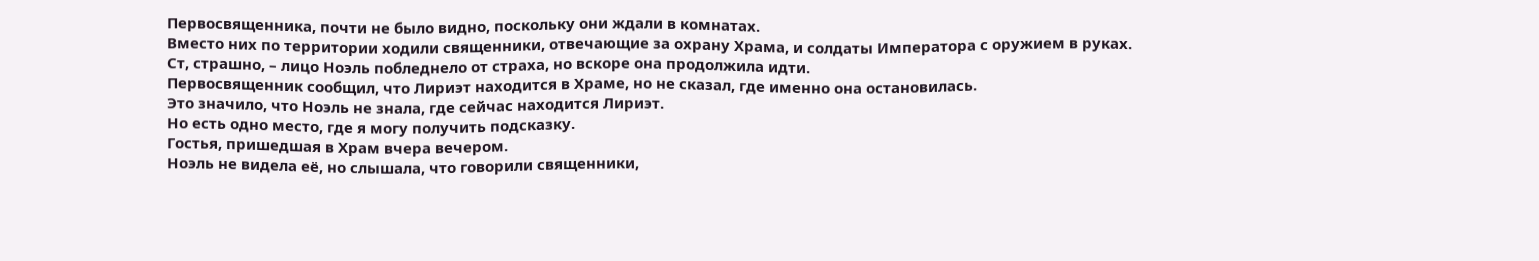Первосвященника, почти не было видно, поскольку они ждали в комнатах.
Вместо них по территории ходили священники, отвечающие за охрану Храма, и солдаты Императора с оружием в руках.
Ст, страшно, – лицо Ноэль побледнело от страха, но вскоре она продолжила идти.
Первосвященник сообщил, что Лириэт находится в Храме, но не сказал, где именно она остановилась.
Это значило, что Ноэль не знала, где сейчас находится Лириэт.
Но есть одно место, где я могу получить подсказку.
Гостья, пришедшая в Храм вчера вечером.
Ноэль не видела её, но слышала, что говорили священники,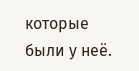которые были у неё.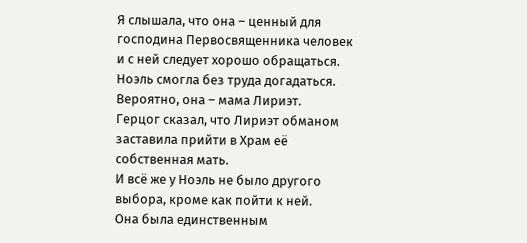Я слышала, что она – ценный для господина Первосвященника человек и с ней следует хорошо обращаться.
Ноэль смогла без труда догадаться.
Вероятно, она – мама Лириэт.
Герцог сказал, что Лириэт обманом заставила прийти в Храм её собственная мать.
И всё же у Ноэль не было другого выбора, кроме как пойти к ней.
Она была единственным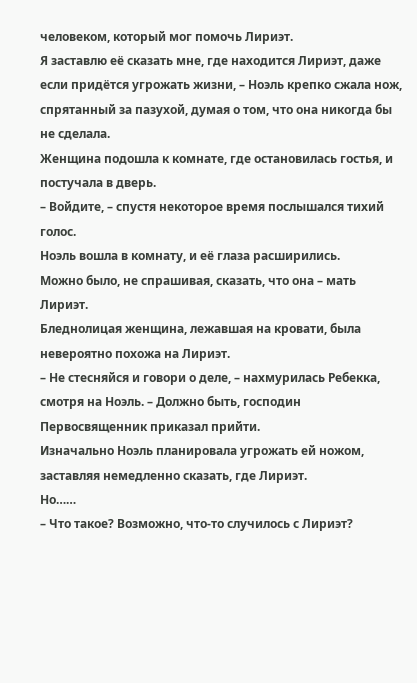человеком, который мог помочь Лириэт.
Я заставлю её сказать мне, где находится Лириэт, даже если придётся угрожать жизни, – Ноэль крепко сжала нож, спрятанный за пазухой, думая о том, что она никогда бы не сделала.
Женщина подошла к комнате, где остановилась гостья, и постучала в дверь.
– Войдите, – спустя некоторое время послышался тихий голос.
Ноэль вошла в комнату, и её глаза расширились.
Можно было, не спрашивая, сказать, что она – мать Лириэт.
Бледнолицая женщина, лежавшая на кровати, была невероятно похожа на Лириэт.
– Не стесняйся и говори о деле, – нахмурилась Ребекка, смотря на Ноэль. – Должно быть, господин Первосвященник приказал прийти.
Изначально Ноэль планировала угрожать ей ножом, заставляя немедленно сказать, где Лириэт.
Но……
– Что такое? Возможно, что-то случилось с Лириэт?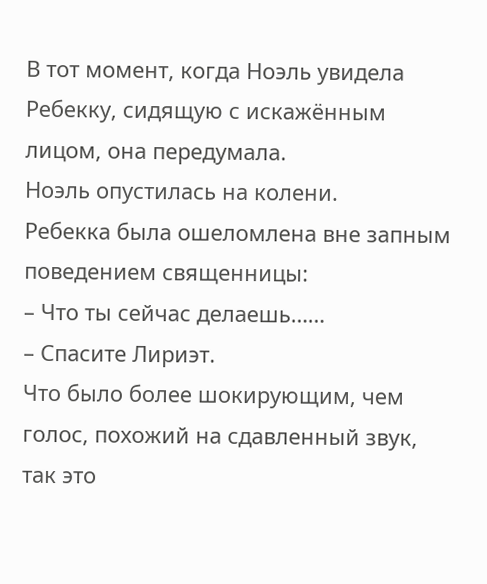В тот момент, когда Ноэль увидела Ребекку, сидящую с искажённым лицом, она передумала.
Ноэль опустилась на колени.
Ребекка была ошеломлена вне запным поведением священницы:
– Что ты сейчас делаешь……
– Спасите Лириэт.
Что было более шокирующим, чем голос, похожий на сдавленный звук, так это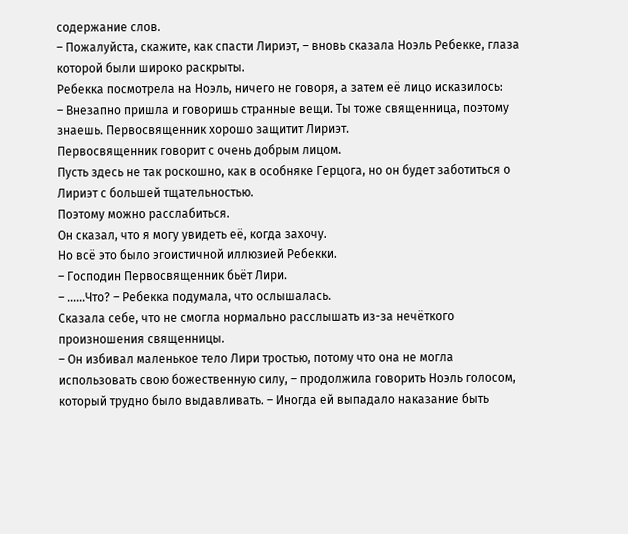содержание слов.
– Пожалуйста, скажите, как спасти Лириэт, – вновь сказала Ноэль Ребекке, глаза которой были широко раскрыты.
Ребекка посмотрела на Ноэль, ничего не говоря, а затем её лицо исказилось:
– Внезапно пришла и говоришь странные вещи. Ты тоже священница, поэтому знаешь. Первосвященник хорошо защитит Лириэт.
Первосвященник говорит с очень добрым лицом.
Пусть здесь не так роскошно, как в особняке Герцога, но он будет заботиться о Лириэт с большей тщательностью.
Поэтому можно расслабиться.
Он сказал, что я могу увидеть её, когда захочу.
Но всё это было эгоистичной иллюзией Ребекки.
– Господин Первосвященник бьёт Лири.
– ……Что? – Ребекка подумала, что ослышалась.
Сказала себе, что не смогла нормально расслышать из-за нечёткого произношения священницы.
– Он избивал маленькое тело Лири тростью, потому что она не могла использовать свою божественную силу, – продолжила говорить Ноэль голосом, который трудно было выдавливать. – Иногда ей выпадало наказание быть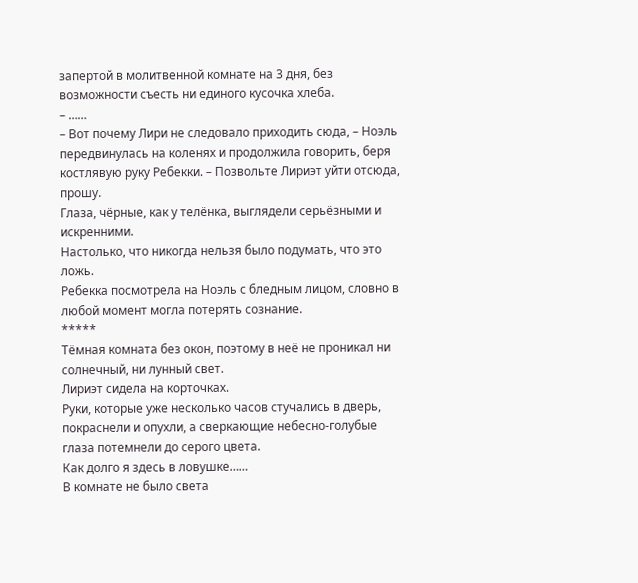запертой в молитвенной комнате на 3 дня, без возможности съесть ни единого кусочка хлеба.
– ……
– Вот почему Лири не следовало приходить сюда, – Ноэль передвинулась на коленях и продолжила говорить, беря костлявую руку Ребекки. – Позвольте Лириэт уйти отсюда, прошу.
Глаза, чёрные, как у телёнка, выглядели серьёзными и искренними.
Настолько, что никогда нельзя было подумать, что это ложь.
Ребекка посмотрела на Ноэль с бледным лицом, словно в любой момент могла потерять сознание.
*****
Тёмная комната без окон, поэтому в неё не проникал ни солнечный, ни лунный свет.
Лириэт сидела на корточках.
Руки, которые уже несколько часов стучались в дверь, покраснели и опухли, а сверкающие небесно-голубые глаза потемнели до серого цвета.
Как долго я здесь в ловушке……
В комнате не было света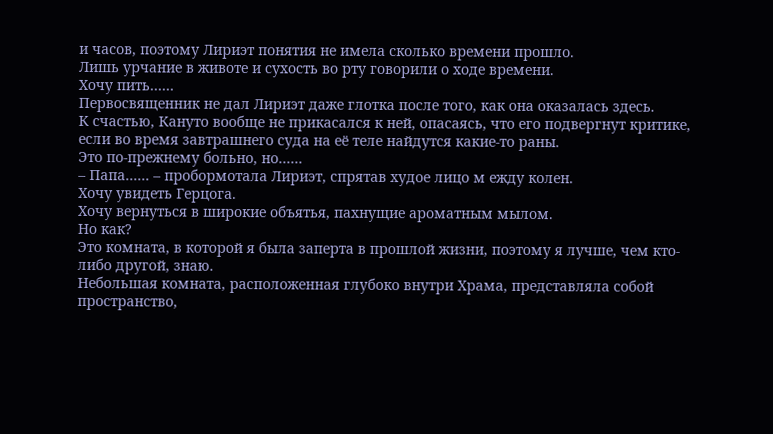и часов, поэтому Лириэт понятия не имела сколько времени прошло.
Лишь урчание в животе и сухость во рту говорили о ходе времени.
Хочу пить……
Первосвященник не дал Лириэт даже глотка после того, как она оказалась здесь.
К счастью, Кануто вообще не прикасался к ней, опасаясь, что его подвергнут критике, если во время завтрашнего суда на её теле найдутся какие-то раны.
Это по-прежнему больно, но……
– Папа…… – пробормотала Лириэт, спрятав худое лицо м ежду колен.
Хочу увидеть Герцога.
Хочу вернуться в широкие объятья, пахнущие ароматным мылом.
Но как?
Это комната, в которой я была заперта в прошлой жизни, поэтому я лучше, чем кто-либо другой, знаю.
Небольшая комната, расположенная глубоко внутри Храма, представляла собой пространство,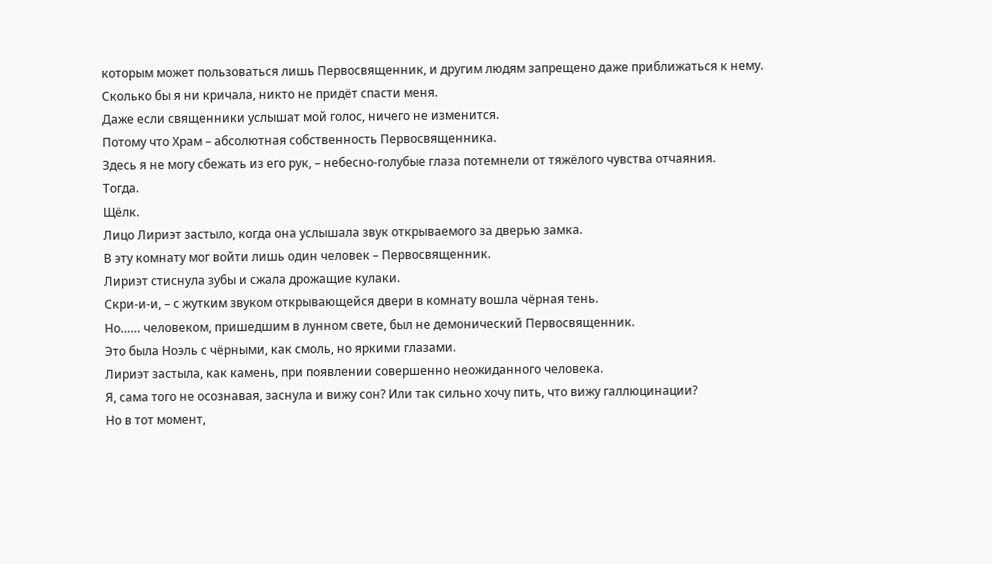которым может пользоваться лишь Первосвященник, и другим людям запрещено даже приближаться к нему.
Сколько бы я ни кричала, никто не придёт спасти меня.
Даже если священники услышат мой голос, ничего не изменится.
Потому что Храм – абсолютная собственность Первосвященника.
Здесь я не могу сбежать из его рук, – небесно-голубые глаза потемнели от тяжёлого чувства отчаяния.
Тогда.
Щёлк.
Лицо Лириэт застыло, когда она услышала звук открываемого за дверью замка.
В эту комнату мог войти лишь один человек – Первосвященник.
Лириэт стиснула зубы и сжала дрожащие кулаки.
Скри-и-и, – с жутким звуком открывающейся двери в комнату вошла чёрная тень.
Но…… человеком, пришедшим в лунном свете, был не демонический Первосвященник.
Это была Ноэль с чёрными, как смоль, но яркими глазами.
Лириэт застыла, как камень, при появлении совершенно неожиданного человека.
Я, сама того не осознавая, заснула и вижу сон? Или так сильно хочу пить, что вижу галлюцинации?
Но в тот момент,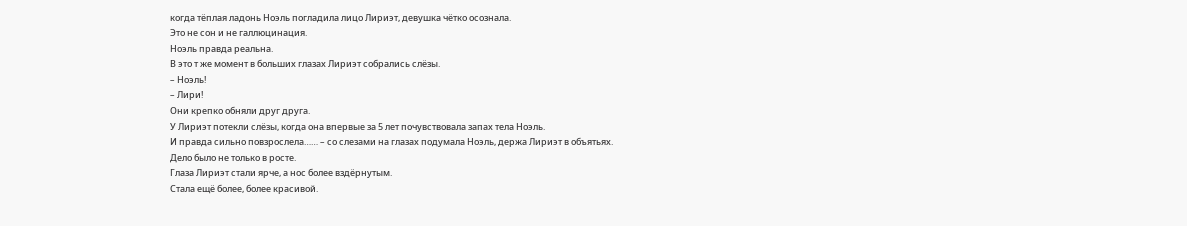когда тёплая ладонь Ноэль погладила лицо Лириэт, девушка чётко осознала.
Это не сон и не галлюцинация.
Ноэль правда реальна.
В это т же момент в больших глазах Лириэт собрались слёзы.
– Ноэль!
– Лири!
Они крепко обняли друг друга.
У Лириэт потекли слёзы, когда она впервые за 5 лет почувствовала запах тела Ноэль.
И правда сильно повзрослела…… – со слезами на глазах подумала Ноэль, держа Лириэт в объятьях.
Дело было не только в росте.
Глаза Лириэт стали ярче, а нос более вздёрнутым.
Стала ещё более, более красивой.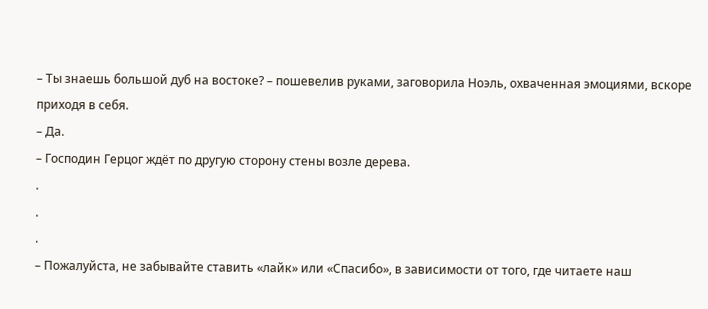– Ты знаешь большой дуб на востоке? – пошевелив руками, заговорила Ноэль, охваченная эмоциями, вскоре приходя в себя.
– Да.
– Господин Герцог ждёт по другую сторону стены возле дерева.
.
.
.
– Пожалуйста, не забывайте ставить «лайк» или «Спасибо», в зависимости от того, где читаете наш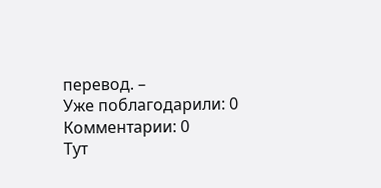перевод. –
Уже поблагодарили: 0
Комментарии: 0
Тут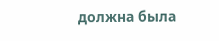должна была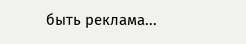быть реклама...